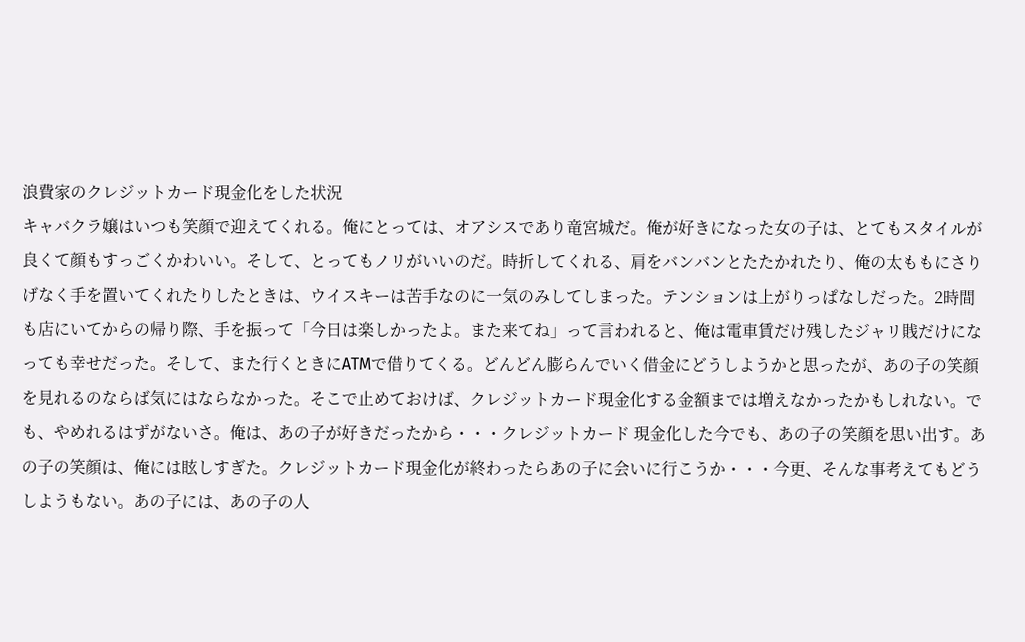浪費家のクレジットカード現金化をした状況
キャバクラ嬢はいつも笑顔で迎えてくれる。俺にとっては、オアシスであり竜宮城だ。俺が好きになった女の子は、とてもスタイルが良くて顔もすっごくかわいい。そして、とってもノリがいいのだ。時折してくれる、肩をバンバンとたたかれたり、俺の太ももにさりげなく手を置いてくれたりしたときは、ウイスキーは苦手なのに一気のみしてしまった。テンションは上がりっぱなしだった。2時間も店にいてからの帰り際、手を振って「今日は楽しかったよ。また来てね」って言われると、俺は電車賃だけ残したジャリ賎だけになっても幸せだった。そして、また行くときにATMで借りてくる。どんどん膨らんでいく借金にどうしようかと思ったが、あの子の笑顔を見れるのならば気にはならなかった。そこで止めておけば、クレジットカード現金化する金額までは増えなかったかもしれない。でも、やめれるはずがないさ。俺は、あの子が好きだったから・・・クレジットカード 現金化した今でも、あの子の笑顔を思い出す。あの子の笑顔は、俺には眩しすぎた。クレジットカード現金化が終わったらあの子に会いに行こうか・・・今更、そんな事考えてもどうしようもない。あの子には、あの子の人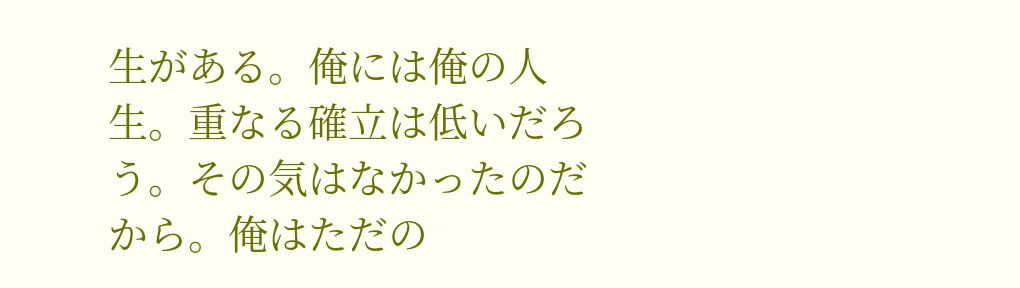生がある。俺には俺の人生。重なる確立は低いだろう。その気はなかったのだから。俺はただの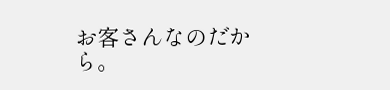お客さんなのだから。